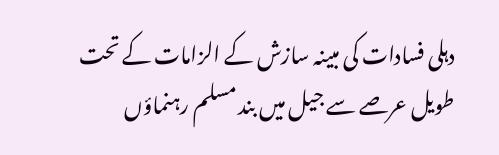دہلی فسادات کی مبینہ سازش کے الزامات کے تحت طویل عرصے سے جیل میں بند مسلم رہنماؤں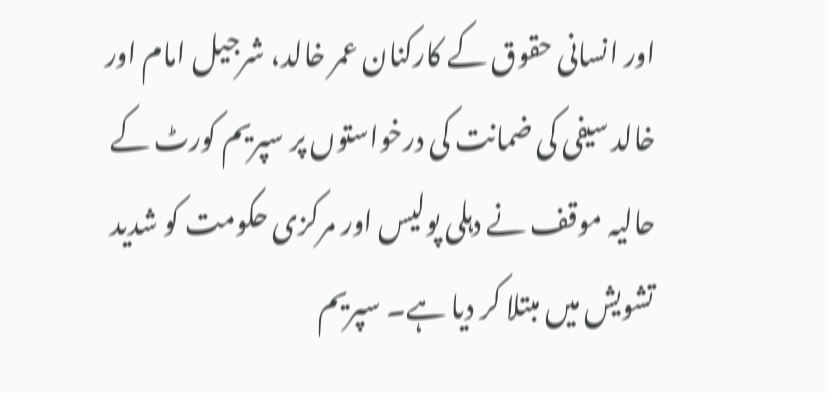اور انسانی حقوق کے کارکنان عمر خالد، شرجیل امام اور خالد سیفی کی ضمانت کی درخواستوں پر سپریم کورٹ کے حالیہ موقف نے دہلی پولیس اور مرکزی حکومت کو شدید تشویش میں مبتلا کر دیا ہے۔ سپریم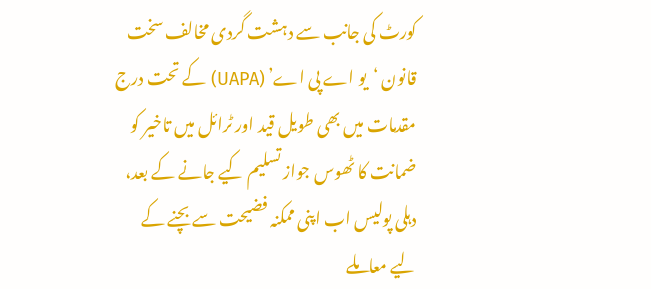کورٹ کی جانب سے دہشت گردی مخالف سخت قانون ‘یو اے پی اے’ (UAPA) کے تحت درج مقدمات میں بھی طویل قید اور ٹرائل میں تاخیر کو ضمانت کا ٹھوس جواز تسلیم کیے جانے کے بعد، دہلی پولیس اب اپنی ممکنہ فضیحت سے بچنے کے لیے معاملے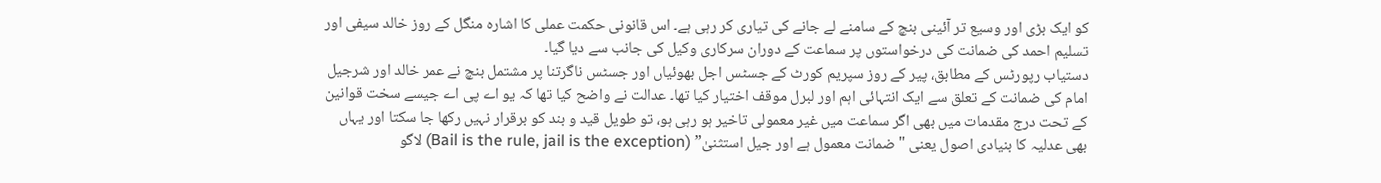کو ایک بڑی اور وسیع تر آئینی بنچ کے سامنے لے جانے کی تیاری کر رہی ہے۔ اس قانونی حکمت عملی کا اشارہ منگل کے روز خالد سیفی اور تسلیم احمد کی ضمانت کی درخواستوں پر سماعت کے دوران سرکاری وکیل کی جانب سے دیا گیا۔
دستیاب رپورٹس کے مطابق، پیر کے روز سپریم کورٹ کے جسٹس اجل بھوئیاں اور جسٹس ناگرتنا پر مشتمل بنچ نے عمر خالد اور شرجیل امام کی ضمانت کے تعلق سے ایک انتہائی اہم اور لبرل موقف اختیار کیا تھا۔ عدالت نے واضح کیا تھا کہ یو اے پی اے جیسے سخت قوانین کے تحت درج مقدمات میں بھی اگر سماعت میں غیر معمولی تاخیر ہو رہی ہو، تو طویل قید و بند کو برقرار نہیں رکھا جا سکتا اور یہاں بھی عدلیہ کا بنیادی اصول یعنی "ضمانت معمول ہے اور جیل استثنیٰ” (Bail is the rule, jail is the exception) لاگو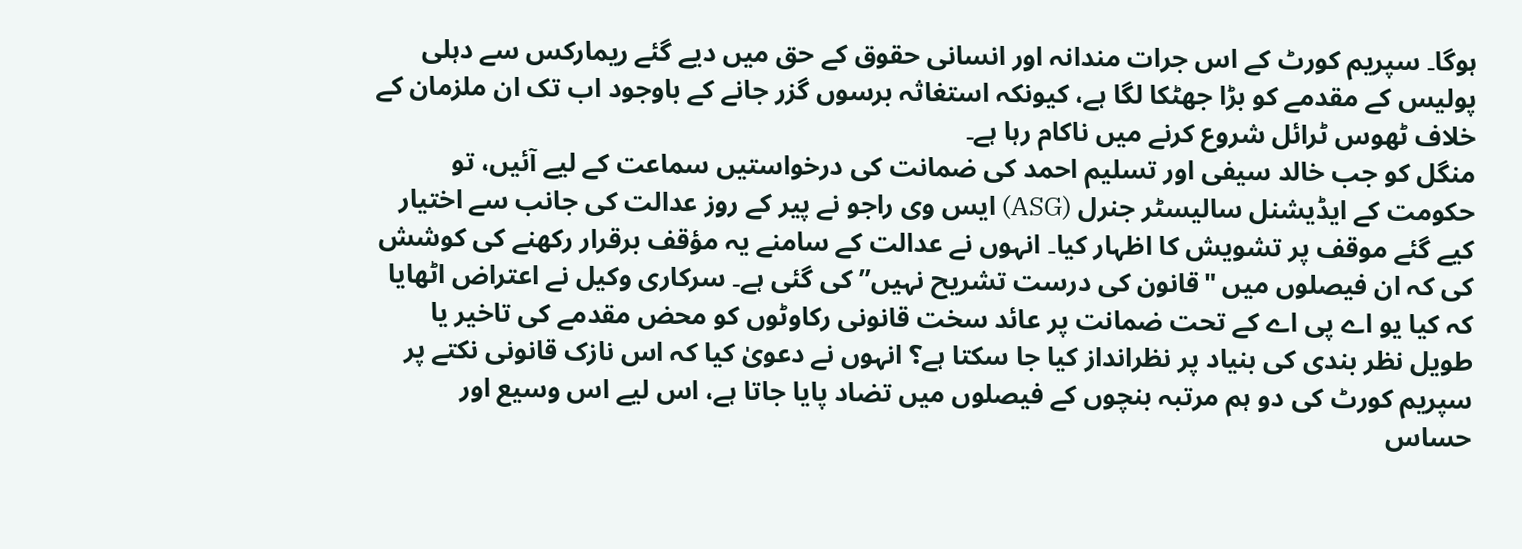ہوگا۔ سپریم کورٹ کے اس جرات مندانہ اور انسانی حقوق کے حق میں دیے گئے ریمارکس سے دہلی پولیس کے مقدمے کو بڑا جھٹکا لگا ہے، کیونکہ استغاثہ برسوں گزر جانے کے باوجود اب تک ان ملزمان کے خلاف ٹھوس ٹرائل شروع کرنے میں ناکام رہا ہے۔
منگل کو جب خالد سیفی اور تسلیم احمد کی ضمانت کی درخواستیں سماعت کے لیے آئیں، تو حکومت کے ایڈیشنل سالیسٹر جنرل (ASG) ایس وی راجو نے پیر کے روز عدالت کی جانب سے اختیار کیے گئے موقف پر تشویش کا اظہار کیا۔ انہوں نے عدالت کے سامنے یہ مؤقف برقرار رکھنے کی کوشش کی کہ ان فیصلوں میں "قانون کی درست تشریح نہیں” کی گئی ہے۔ سرکاری وکیل نے اعتراض اٹھایا کہ کیا یو اے پی اے کے تحت ضمانت پر عائد سخت قانونی رکاوٹوں کو محض مقدمے کی تاخیر یا طویل نظر بندی کی بنیاد پر نظرانداز کیا جا سکتا ہے؟ انہوں نے دعویٰ کیا کہ اس نازک قانونی نکتے پر سپریم کورٹ کی دو ہم مرتبہ بنچوں کے فیصلوں میں تضاد پایا جاتا ہے، اس لیے اس وسیع اور حساس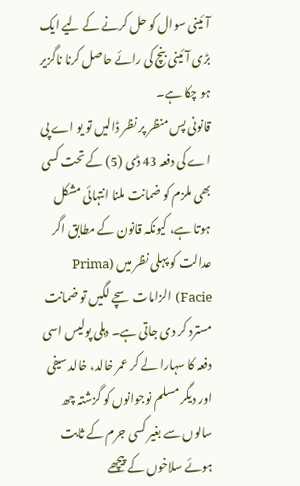آئینی سوال کو حل کرنے کے لیے ایک بڑی آئینی بنچ کی رائے حاصل کرنا ناگزیر ہو چکا ہے۔
قانونی پس منظر پر نظر ڈالیں تو یو اے پی اے کی دفعہ 43 ڈی (5) کے تحت کسی بھی ملزم کو ضمانت ملنا انتہائی مشکل ہوتا ہے، کیونکہ قانون کے مطابق اگر عدالت کو پہلی نظر میں (Prima Facie) الزامات سچے لگیں تو ضمانت مسترد کر دی جاتی ہے۔ دہلی پولیس اسی دفعہ کا سہارا لے کر عمر خالد، خالد سیفی اور دیگر مسلم نوجوانوں کو گزشتہ چھ سالوں سے بغیر کسی جرم کے ثابت ہوئے سلاخوں کے پیچھے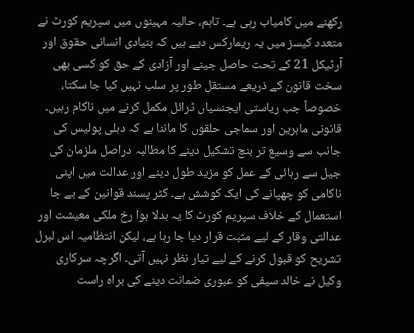رکھنے میں کامیاب رہی ہے۔ تاہم، حالیہ مہینوں میں سپریم کورٹ نے متعدد کیسز میں یہ ریمارکس دیے ہیں کہ بنیادی انسانی حقوق اور آرٹیکل 21 کے تحت حاصل جینے اور آزادی کے حق کو کسی بھی سخت قانون کے ذریعے مستقل طور پر سلب نہیں کیا جا سکتا، خصوصاً جب ریاستی ایجنسیاں ٹرائل مکمل کرنے میں ناکام رہیں۔
قانونی ماہرین اور سماجی حلقوں کا ماننا ہے کہ دہلی پولیس کی جانب سے وسیع تر بنچ تشکیل دینے کا مطالبہ دراصل ملزمان کی جیل سے رہائی کے عمل کو مزید طول دینے اور عدالت میں اپنی ناکامی کو چھپانے کی ایک کوشش ہے۔ کٹر پسند قوانین کے بے جا استعمال کے خلاف سپریم کورٹ کا یہ بدلا ہوا رخ ملکی معیشت اور عدالتی وقار کے لیے مثبت قرار دیا جا رہا ہے، لیکن انتظامیہ اس لبرل تشریح کو قبول کرنے کے لیے تیار نظر نہیں آتی۔ اگرچہ سرکاری وکیل نے خالد سیفی کو عبوری ضمانت دینے کی براہ راست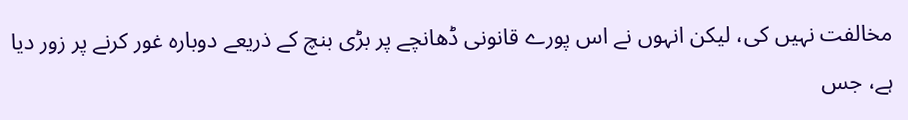مخالفت نہیں کی، لیکن انہوں نے اس پورے قانونی ڈھانچے پر بڑی بنچ کے ذریعے دوبارہ غور کرنے پر زور دیا ہے، جس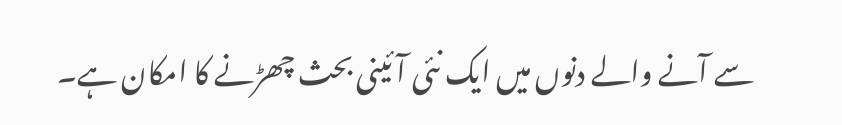سے آنے والے دنوں میں ایک نئی آئینی بحث چھڑنے کا امکان ہے۔